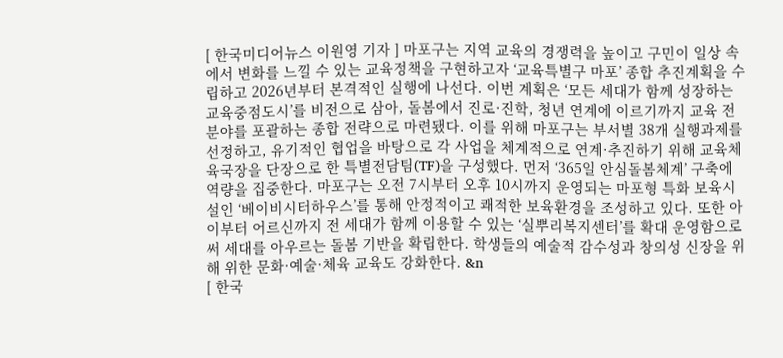[ 한국미디어뉴스 이원영 기자 ] 마포구는 지역 교육의 경쟁력을 높이고 구민이 일상 속에서 변화를 느낄 수 있는 교육정책을 구현하고자 ‘교육특별구 마포’ 종합 추진계획을 수립하고 2026년부터 본격적인 실행에 나선다. 이번 계획은 ‘모든 세대가 함께 성장하는 교육중점도시’를 비전으로 삼아, 돌봄에서 진로·진학, 청년 연계에 이르기까지 교육 전 분야를 포괄하는 종합 전략으로 마련됐다. 이를 위해 마포구는 부서별 38개 실행과제를 선정하고, 유기적인 협업을 바탕으로 각 사업을 체계적으로 연계·추진하기 위해 교육체육국장을 단장으로 한 특별전담팀(TF)을 구성했다. 먼저 ‘365일 안심돌봄체계’ 구축에 역량을 집중한다. 마포구는 오전 7시부터 오후 10시까지 운영되는 마포형 특화 보육시설인 ‘베이비시터하우스’를 통해 안정적이고 쾌적한 보육환경을 조성하고 있다. 또한 아이부터 어르신까지 전 세대가 함께 이용할 수 있는 ‘실뿌리복지센터’를 확대 운영함으로써 세대를 아우르는 돌봄 기반을 확립한다. 학생들의 예술적 감수성과 창의성 신장을 위해 위한 문화·예술·체육 교육도 강화한다. &n
[ 한국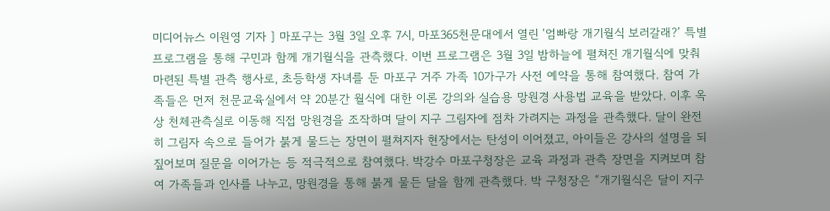미디어뉴스 이원영 기자 ] 마포구는 3월 3일 오후 7시, 마포365천문대에서 열린 ‘엄빠랑 개기월식 보러갈래?’ 특별 프로그램을 통해 구민과 함께 개기월식을 관측했다. 이번 프로그램은 3월 3일 밤하늘에 펼쳐진 개기월식에 맞춰 마련된 특별 관측 행사로, 초등학생 자녀를 둔 마포구 거주 가족 10가구가 사전 예약을 통해 참여했다. 참여 가족들은 먼저 천문교육실에서 약 20분간 월식에 대한 이론 강의와 실습용 망원경 사용법 교육을 받았다. 이후 옥상 천체관측실로 이동해 직접 망원경을 조작하며 달이 지구 그림자에 점차 가려지는 과정을 관측했다. 달이 완전히 그림자 속으로 들어가 붉게 물드는 장면이 펼쳐지자 현장에서는 탄성이 이어졌고, 아이들은 강사의 설명을 되짚어보며 질문을 이어가는 등 적극적으로 참여했다. 박강수 마포구청장은 교육 과정과 관측 장면을 지켜보며 참여 가족들과 인사를 나누고, 망원경을 통해 붉게 물든 달을 함께 관측했다. 박 구청장은 “개기월식은 달이 지구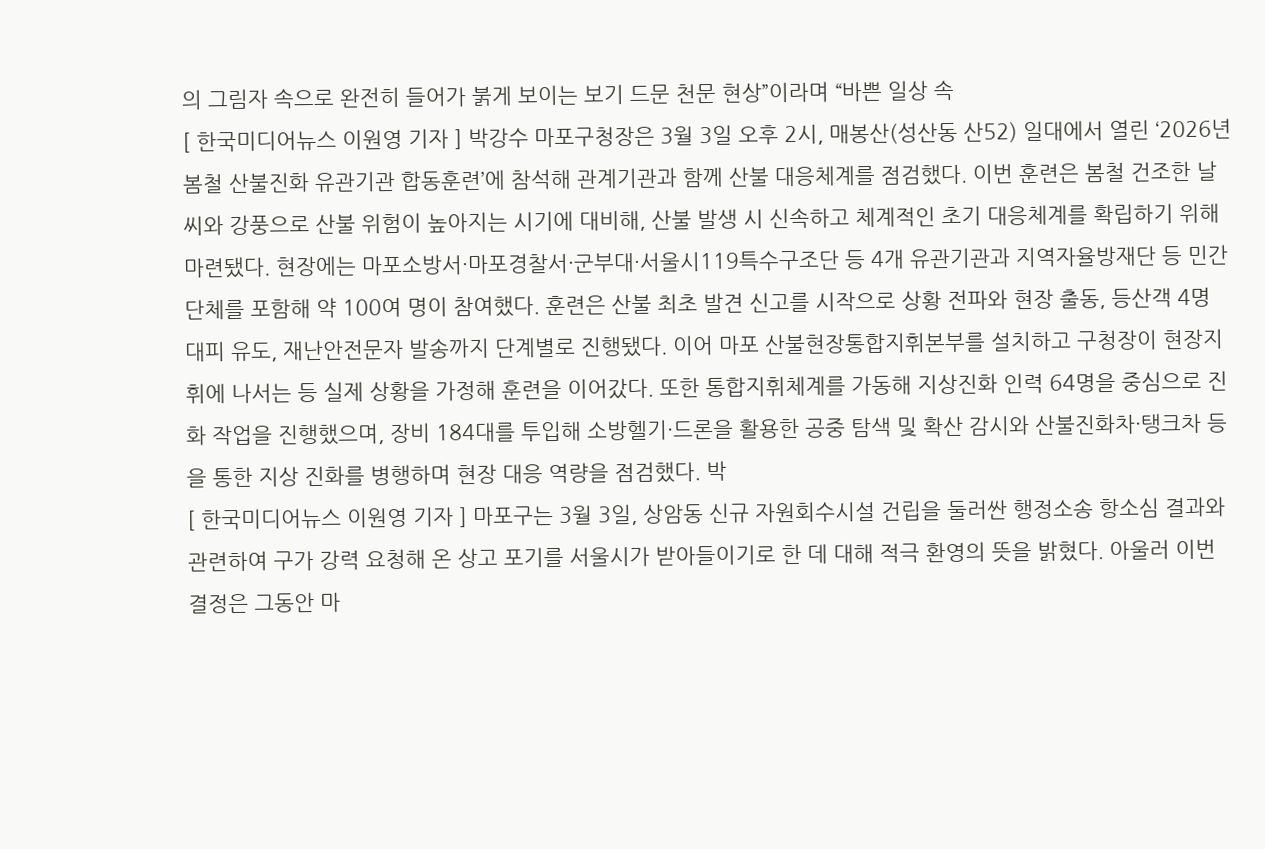의 그림자 속으로 완전히 들어가 붉게 보이는 보기 드문 천문 현상”이라며 “바쁜 일상 속
[ 한국미디어뉴스 이원영 기자 ] 박강수 마포구청장은 3월 3일 오후 2시, 매봉산(성산동 산52) 일대에서 열린 ‘2026년 봄철 산불진화 유관기관 합동훈련’에 참석해 관계기관과 함께 산불 대응체계를 점검했다. 이번 훈련은 봄철 건조한 날씨와 강풍으로 산불 위험이 높아지는 시기에 대비해, 산불 발생 시 신속하고 체계적인 초기 대응체계를 확립하기 위해 마련됐다. 현장에는 마포소방서·마포경찰서·군부대·서울시119특수구조단 등 4개 유관기관과 지역자율방재단 등 민간단체를 포함해 약 100여 명이 참여했다. 훈련은 산불 최초 발견 신고를 시작으로 상황 전파와 현장 출동, 등산객 4명 대피 유도, 재난안전문자 발송까지 단계별로 진행됐다. 이어 마포 산불현장통합지휘본부를 설치하고 구청장이 현장지휘에 나서는 등 실제 상황을 가정해 훈련을 이어갔다. 또한 통합지휘체계를 가동해 지상진화 인력 64명을 중심으로 진화 작업을 진행했으며, 장비 184대를 투입해 소방헬기·드론을 활용한 공중 탐색 및 확산 감시와 산불진화차·탱크차 등을 통한 지상 진화를 병행하며 현장 대응 역량을 점검했다. 박
[ 한국미디어뉴스 이원영 기자 ] 마포구는 3월 3일, 상암동 신규 자원회수시설 건립을 둘러싼 행정소송 항소심 결과와 관련하여 구가 강력 요청해 온 상고 포기를 서울시가 받아들이기로 한 데 대해 적극 환영의 뜻을 밝혔다. 아울러 이번 결정은 그동안 마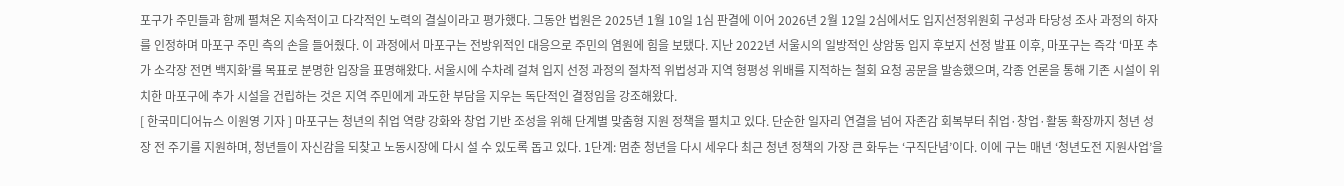포구가 주민들과 함께 펼쳐온 지속적이고 다각적인 노력의 결실이라고 평가했다. 그동안 법원은 2025년 1월 10일 1심 판결에 이어 2026년 2월 12일 2심에서도 입지선정위원회 구성과 타당성 조사 과정의 하자를 인정하며 마포구 주민 측의 손을 들어줬다. 이 과정에서 마포구는 전방위적인 대응으로 주민의 염원에 힘을 보탰다. 지난 2022년 서울시의 일방적인 상암동 입지 후보지 선정 발표 이후, 마포구는 즉각 ‘마포 추가 소각장 전면 백지화’를 목표로 분명한 입장을 표명해왔다. 서울시에 수차례 걸쳐 입지 선정 과정의 절차적 위법성과 지역 형평성 위배를 지적하는 철회 요청 공문을 발송했으며, 각종 언론을 통해 기존 시설이 위치한 마포구에 추가 시설을 건립하는 것은 지역 주민에게 과도한 부담을 지우는 독단적인 결정임을 강조해왔다.
[ 한국미디어뉴스 이원영 기자 ] 마포구는 청년의 취업 역량 강화와 창업 기반 조성을 위해 단계별 맞춤형 지원 정책을 펼치고 있다. 단순한 일자리 연결을 넘어 자존감 회복부터 취업·창업·활동 확장까지 청년 성장 전 주기를 지원하며, 청년들이 자신감을 되찾고 노동시장에 다시 설 수 있도록 돕고 있다. 1단계: 멈춘 청년을 다시 세우다 최근 청년 정책의 가장 큰 화두는 ‘구직단념’이다. 이에 구는 매년 ‘청년도전 지원사업’을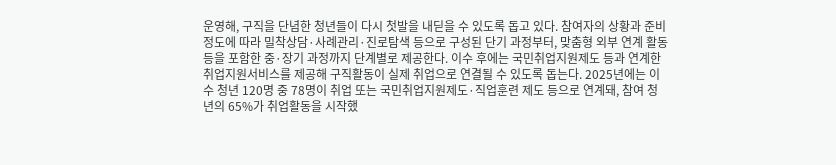운영해, 구직을 단념한 청년들이 다시 첫발을 내딛을 수 있도록 돕고 있다. 참여자의 상황과 준비 정도에 따라 밀착상담·사례관리·진로탐색 등으로 구성된 단기 과정부터, 맞춤형 외부 연계 활동 등을 포함한 중·장기 과정까지 단계별로 제공한다. 이수 후에는 국민취업지원제도 등과 연계한 취업지원서비스를 제공해 구직활동이 실제 취업으로 연결될 수 있도록 돕는다. 2025년에는 이수 청년 120명 중 78명이 취업 또는 국민취업지원제도·직업훈련 제도 등으로 연계돼, 참여 청년의 65%가 취업활동을 시작했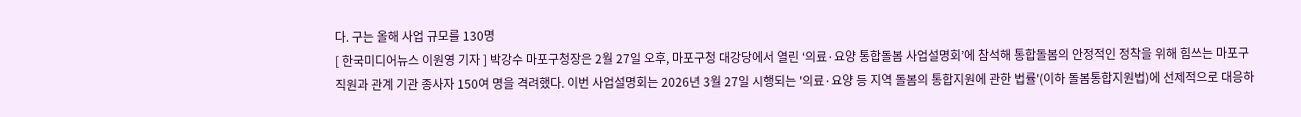다. 구는 올해 사업 규모를 130명
[ 한국미디어뉴스 이원영 기자 ] 박강수 마포구청장은 2월 27일 오후, 마포구청 대강당에서 열린 ‘의료·요양 통합돌봄 사업설명회’에 참석해 통합돌봄의 안정적인 정착을 위해 힘쓰는 마포구 직원과 관계 기관 종사자 150여 명을 격려했다. 이번 사업설명회는 2026년 3월 27일 시행되는 '의료·요양 등 지역 돌봄의 통합지원에 관한 법률'(이하 돌봄통합지원법)에 선제적으로 대응하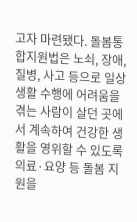고자 마련됐다. 돌봄통합지원법은 노쇠, 장애, 질병, 사고 등으로 일상생활 수행에 어려움을 겪는 사람이 살던 곳에서 계속하여 건강한 생활을 영위할 수 있도록 의료·요양 등 돌봄 지원을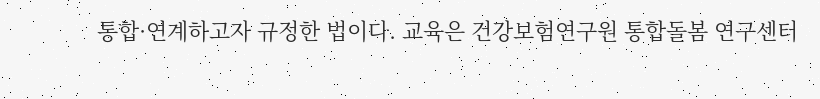통합·연계하고자 규정한 법이다. 교육은 건강보험연구원 통합돌봄 연구센터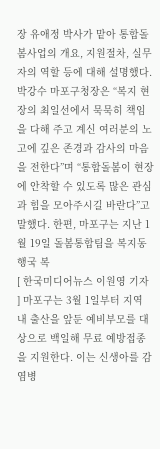장 유애정 박사가 맡아 통합돌봄사업의 개요, 지원절차, 실무자의 역할 등에 대해 설명했다. 박강수 마포구청장은 “복지 현장의 최일선에서 묵묵히 책임을 다해 주고 계신 여러분의 노고에 깊은 존경과 감사의 마음을 전한다”며 “통합돌봄이 현장에 안착할 수 있도록 많은 관심과 힘을 모아주시길 바란다”고 말했다. 한편, 마포구는 지난 1월 19일 돌봄통합팀을 복지동행국 복
[ 한국미디어뉴스 이원영 기자 ] 마포구는 3월 1일부터 지역 내 출산을 앞둔 예비부모를 대상으로 백일해 무료 예방접종을 지원한다. 이는 신생아를 감염병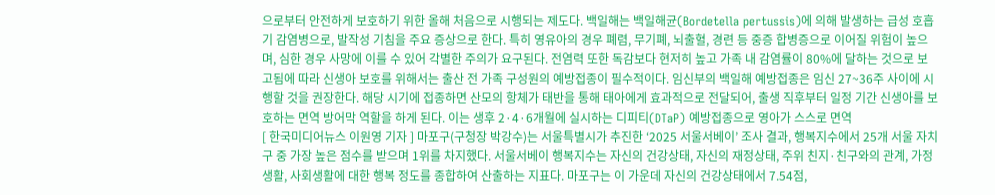으로부터 안전하게 보호하기 위한 올해 처음으로 시행되는 제도다. 백일해는 백일해균(Bordetella pertussis)에 의해 발생하는 급성 호흡기 감염병으로, 발작성 기침을 주요 증상으로 한다. 특히 영유아의 경우 폐렴, 무기폐, 뇌출혈, 경련 등 중증 합병증으로 이어질 위험이 높으며, 심한 경우 사망에 이를 수 있어 각별한 주의가 요구된다. 전염력 또한 독감보다 현저히 높고 가족 내 감염률이 80%에 달하는 것으로 보고됨에 따라 신생아 보호를 위해서는 출산 전 가족 구성원의 예방접종이 필수적이다. 임신부의 백일해 예방접종은 임신 27~36주 사이에 시행할 것을 권장한다. 해당 시기에 접종하면 산모의 항체가 태반을 통해 태아에게 효과적으로 전달되어, 출생 직후부터 일정 기간 신생아를 보호하는 면역 방어막 역할을 하게 된다. 이는 생후 2·4·6개월에 실시하는 디피티(DTaP) 예방접종으로 영아가 스스로 면역
[ 한국미디어뉴스 이원영 기자 ] 마포구(구청장 박강수)는 서울특별시가 추진한 ‘2025 서울서베이’ 조사 결과, 행복지수에서 25개 서울 자치구 중 가장 높은 점수를 받으며 1위를 차지했다. 서울서베이 행복지수는 자신의 건강상태, 자신의 재정상태, 주위 친지·친구와의 관계, 가정생활, 사회생활에 대한 행복 정도를 종합하여 산출하는 지표다. 마포구는 이 가운데 자신의 건강상태에서 7.54점,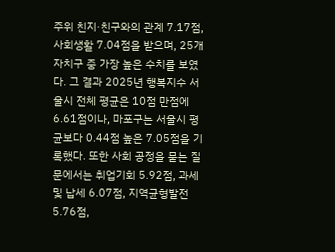주위 친지·친구와의 관계 7.17점, 사회생활 7.04점을 받으며, 25개 자치구 중 가장 높은 수치를 보였다. 그 결과 2025년 행복지수 서울시 전체 평균은 10점 만점에 6.61점이나, 마포구는 서울시 평균보다 0.44점 높은 7.05점을 기록했다. 또한 사회 공정을 묻는 질문에서는 취업기회 5.92점, 과세 및 납세 6.07점, 지역균형발전 5.76점,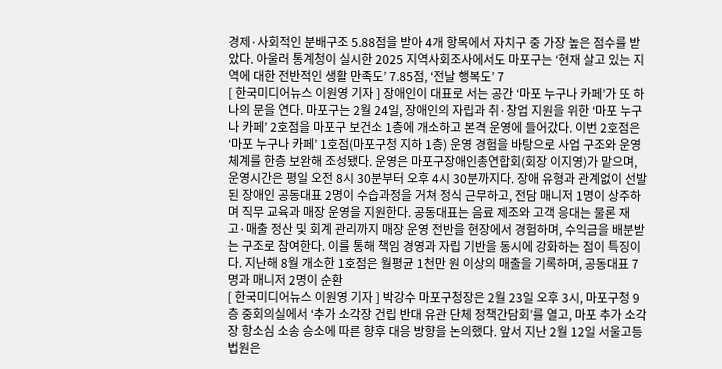경제·사회적인 분배구조 5.88점을 받아 4개 항목에서 자치구 중 가장 높은 점수를 받았다. 아울러 통계청이 실시한 2025 지역사회조사에서도 마포구는 ‘현재 살고 있는 지역에 대한 전반적인 생활 만족도’ 7.85점, ‘전날 행복도’ 7
[ 한국미디어뉴스 이원영 기자 ] 장애인이 대표로 서는 공간 ‘마포 누구나 카페’가 또 하나의 문을 연다. 마포구는 2월 24일, 장애인의 자립과 취·창업 지원을 위한 ‘마포 누구나 카페’ 2호점을 마포구 보건소 1층에 개소하고 본격 운영에 들어갔다. 이번 2호점은 ‘마포 누구나 카페’ 1호점(마포구청 지하 1층) 운영 경험을 바탕으로 사업 구조와 운영 체계를 한층 보완해 조성됐다. 운영은 마포구장애인총연합회(회장 이지영)가 맡으며, 운영시간은 평일 오전 8시 30분부터 오후 4시 30분까지다. 장애 유형과 관계없이 선발된 장애인 공동대표 2명이 수습과정을 거쳐 정식 근무하고, 전담 매니저 1명이 상주하며 직무 교육과 매장 운영을 지원한다. 공동대표는 음료 제조와 고객 응대는 물론 재고·매출 정산 및 회계 관리까지 매장 운영 전반을 현장에서 경험하며, 수익금을 배분받는 구조로 참여한다. 이를 통해 책임 경영과 자립 기반을 동시에 강화하는 점이 특징이다. 지난해 8월 개소한 1호점은 월평균 1천만 원 이상의 매출을 기록하며, 공동대표 7명과 매니저 2명이 순환
[ 한국미디어뉴스 이원영 기자 ] 박강수 마포구청장은 2월 23일 오후 3시, 마포구청 9층 중회의실에서 ‘추가 소각장 건립 반대 유관 단체 정책간담회’를 열고, 마포 추가 소각장 항소심 소송 승소에 따른 향후 대응 방향을 논의했다. 앞서 지난 2월 12일 서울고등법원은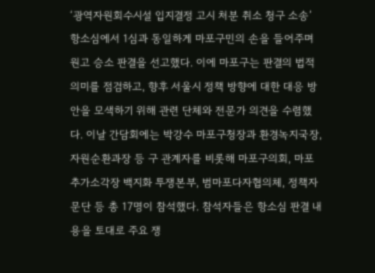‘광역자원회수시설 입지결정 고시 처분 취소 청구 소송’ 항소심에서 1심과 동일하게 마포구민의 손을 들어주며 원고 승소 판결을 선고했다. 이에 마포구는 판결의 법적 의미를 점검하고, 향후 서울시 정책 방향에 대한 대응 방안을 모색하기 위해 관련 단체와 전문가 의견을 수렴했다. 이날 간담회에는 박강수 마포구청장과 환경녹지국장, 자원순환과장 등 구 관계자를 비롯해 마포구의회, 마포 추가소각장 백지화 투쟁본부, 범마포다자협의체, 정책자문단 등 총 17명이 참석했다. 참석자들은 항소심 판결 내용을 토대로 주요 쟁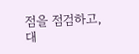점을 점검하고, 대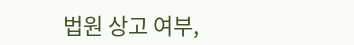법원 상고 여부,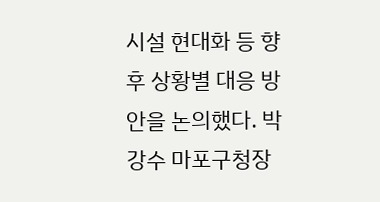시설 현대화 등 향후 상황별 대응 방안을 논의했다. 박강수 마포구청장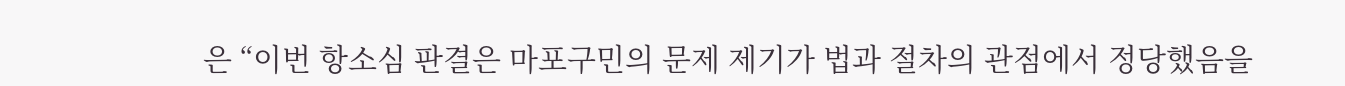은 “이번 항소심 판결은 마포구민의 문제 제기가 법과 절차의 관점에서 정당했음을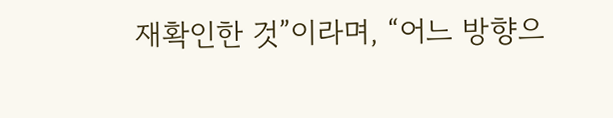재확인한 것”이라며, “어느 방향으